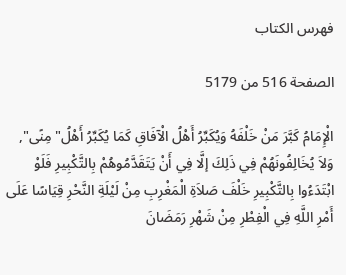فهرس الكتاب

الصفحة 516 من 5179

الْإِمَامُ كَبَّرَ مَنْ خَلْفَهُ وَيُكَبِّرُ أَهْلُ الْآفَاقِ كَمَا يُكَبِّرُ أَهْلُ"مِنًى", وَلاَ يُخَالِفُونَهُمْ فِي ذَلِكَ إلَّا فِي أَنْ يَتَقَدَّمُوهُمْ بِالتَّكْبِيرِ فَلَوْ ابْتَدَءُوا بِالتَّكْبِيرِ خَلْفَ صَلاَةِ الْمَغْرِبِ مِنْ لَيْلَةِ النَّحْرِ قِيَاسًا عَلَى أَمْرِ اللَّهِ فِي الْفِطْرِ مِنْ شَهْرِ رَمَضَانَ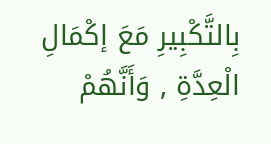بِالتَّكْبِيرِ مَعَ إكْمَالِ الْعِدَّةِ , وَأَنَّهُمْ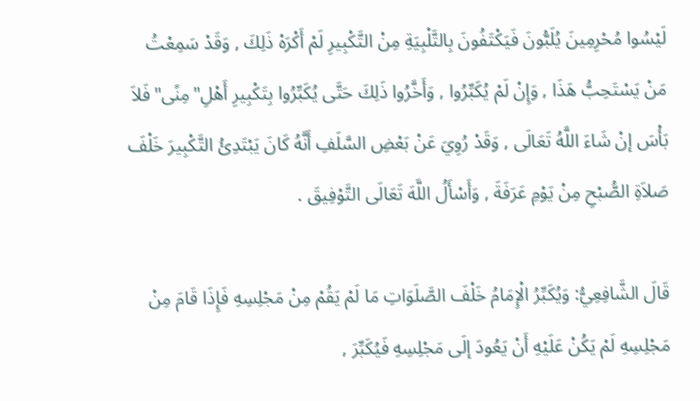لَيْسُوا مُحْرِمِينَ يُلَبُّونَ فَيَكْتَفُونَ بِالتَّلْبِيَةِ مِنْ التَّكْبِيرِ لَمْ أَكْرَهْ ذَلِكَ , وَقَدْ سَمِعْتُ مَنْ يَسْتَحِبُّ هَذَا , وَإِنْ لَمْ يُكَبِّرُوا , وَأَخَّرُوا ذَلِكَ حَتَّى يُكَبِّرُوا بِتَكْبِيرِ أَهْلِ"مِنًى"فَلاَ بَأْسَ إنْ شَاءَ اللَّهُ تَعَالَى , وَقَدْ رُوِيَ عَنْ بَعْضِ السَّلَفِ أَنَّهُ كَانَ يَبْتَدِئُ التَّكْبِيرَ خَلْفَ صَلاَةِ الصُّبْحِ مِنْ يَوْمِ عَرَفَةَ , وَأَسْأَلُ اللَّهَ تَعَالَى التَّوْفِيقَ .

قَالَ الشَّافِعِيُّ: وَيُكَبِّرُ الْإِمَامُ خَلْفَ الصَّلَوَاتِ مَا لَمْ يَقُمْ مِنْ مَجْلِسِهِ فَإِذَا قَامَ مِنْ مَجْلِسِهِ لَمْ يَكُنْ عَلَيْهِ أَنْ يَعُودَ إلَى مَجْلِسِهِ فَيُكَبِّرَ ,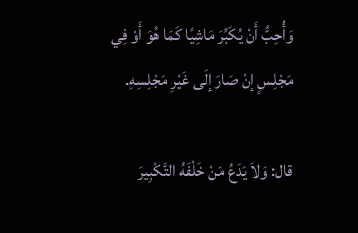وَأُحِبُّ أَنْ يُكَبِّرَ مَاشِيًا كَمَا هُوَ أَوْ فِي مَجْلِسٍ إنْ صَارَ إلَى غَيْرِ مَجْلِسِهِ.

قال: وَلاَ يَدَعُ مَنْ خَلْفَهُ التَّكْبِيرَ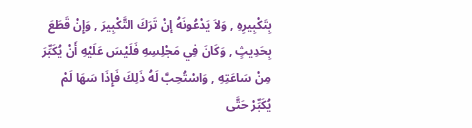بِتَكْبِيرِهِ , وَلاَ يَدْعُونَهُ إنْ تَرَكَ التَّكْبِيرَ , وَإِنْ قَطَعَ بِحَدِيثٍ , وَكَانَ فِي مَجْلِسِهِ فَلَيْسَ عَلَيْهِ أَنْ يُكَبِّرَ مِنْ سَاعَتِهِ , وَاسْتُحِبَّ لَهُ ذَلِكَ فَإِذَا سَهَا لَمْ يُكَبِّرْ حَتَّى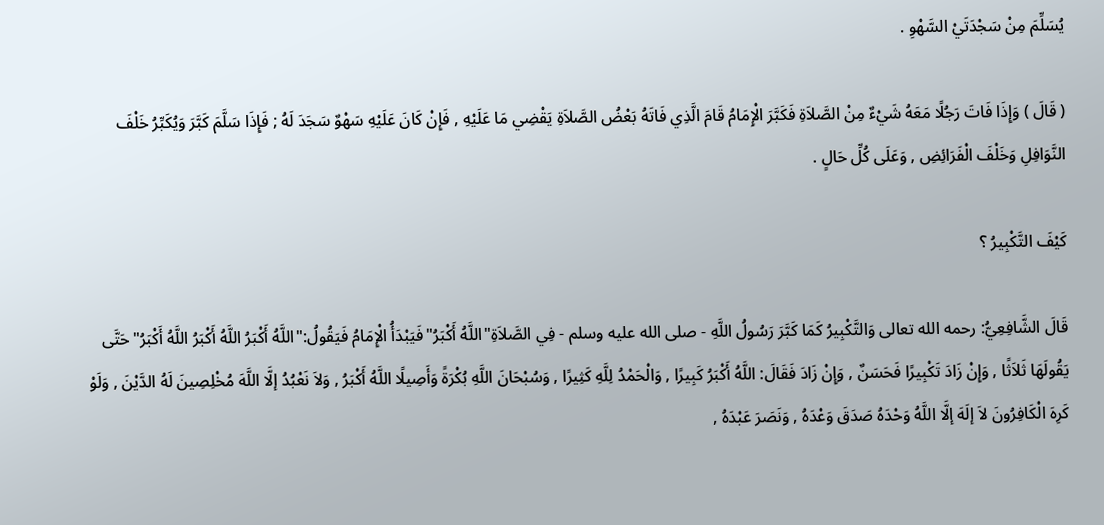يُسَلِّمَ مِنْ سَجْدَتَيْ السَّهْوِ .

( قَالَ ) وَإِذَا فَاتَ رَجُلًا مَعَهُ شَيْءٌ مِنْ الصَّلاَةِ فَكَبَّرَ الْإِمَامُ قَامَ الَّذِي فَاتَهُ بَعْضُ الصَّلاَةِ يَقْضِي مَا عَلَيْهِ , فَإِنْ كَانَ عَلَيْهِ سَهْوٌ سَجَدَ لَهُ ; فَإِذَا سَلَّمَ كَبَّرَ وَيُكَبِّرُ خَلْفَ النَّوَافِلِ وَخَلْفَ الْفَرَائِضِ , وَعَلَى كُلِّ حَالٍ .

كَيْفَ التَّكْبِيرُ ؟

قَالَ الشَّافِعِيُّ: رحمه الله تعالى وَالتَّكْبِيرُ كَمَا كَبَّرَ رَسُولُ اللَّهِ - صلى الله عليه وسلم - فِي الصَّلاَةِ"اللَّهُ أَكْبَرُ"فَيَبْدَأُ الْإِمَامُ فَيَقُولُ:"اللَّهُ أَكْبَرُ اللَّهُ أَكْبَرُ اللَّهُ أَكْبَرُ"حَتَّى يَقُولَهَا ثَلاَثًا , وَإِنْ زَادَ تَكْبِيرًا فَحَسَنٌ , وَإِنْ زَادَ فَقَالَ: اللَّهُ أَكْبَرُ كَبِيرًا , وَالْحَمْدُ لِلَّهِ كَثِيرًا , وَسُبْحَانَ اللَّهِ بُكْرَةً وَأَصِيلًا اللَّهُ أَكْبَرُ , وَلاَ نَعْبُدُ إلَّا اللَّهَ مُخْلِصِينَ لَهُ الدَّيْنَ , وَلَوْ كَرِهَ الْكَافِرُونَ لاَ إلَهَ إلَّا اللَّهُ وَحْدَهُ صَدَقَ وَعْدَهُ , وَنَصَرَ عَبْدَهُ ,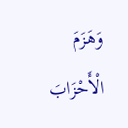وَهَزَمَ الْأَحْزَابَ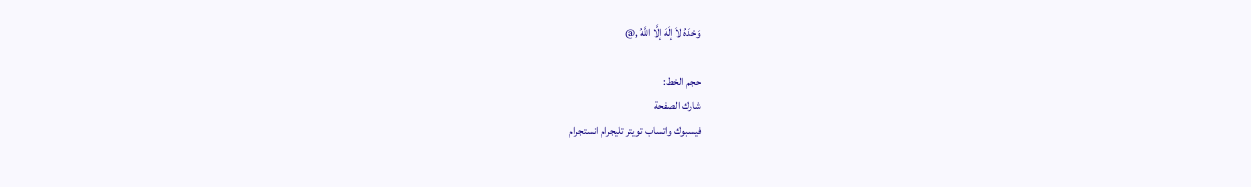وَحْدَهُ لاَ إلَهَ إلَّا اللَّهُ ,@

حجم الخط:
شارك الصفحة
فيسبوك واتساب تويتر تليجرام انستجرام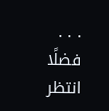. . .
فضلًا انتظر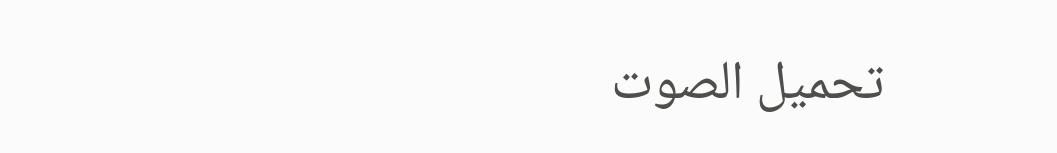تحميل الصوت